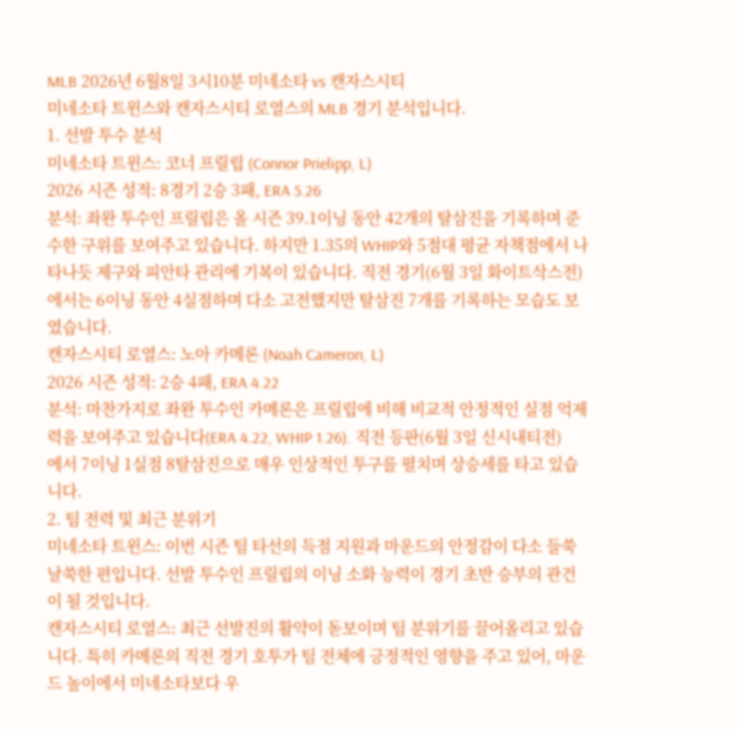MLB 2026년 6월8일 3시10분 미네소타 vs 캔자스시티
미네소타 트윈스와 캔자스시티 로열스의 MLB 경기 분석입니다.
1. 선발 투수 분석
미네소타 트윈스: 코너 프릴립 (Connor Prielipp, L)
2026 시즌 성적: 8경기 2승 3패, ERA 5.26
분석: 좌완 투수인 프릴립은 올 시즌 39.1이닝 동안 42개의 탈삼진을 기록하며 준수한 구위를 보여주고 있습니다. 하지만 1.35의 WHIP와 5점대 평균 자책점에서 나타나듯 제구와 피안타 관리에 기복이 있습니다. 직전 경기(6월 3일 화이트삭스전)에서는 6이닝 동안 4실점하며 다소 고전했지만 탈삼진 7개를 기록하는 모습도 보였습니다.
캔자스시티 로열스: 노아 카메론 (Noah Cameron, L)
2026 시즌 성적: 2승 4패, ERA 4.22
분석: 마찬가지로 좌완 투수인 카메론은 프릴립에 비해 비교적 안정적인 실점 억제력을 보여주고 있습니다(ERA 4.22, WHIP 1.26). 직전 등판(6월 3일 신시내티전)에서 7이닝 1실점 8탈삼진으로 매우 인상적인 투구를 펼치며 상승세를 타고 있습니다.
2. 팀 전력 및 최근 분위기
미네소타 트윈스: 이번 시즌 팀 타선의 득점 지원과 마운드의 안정감이 다소 들쑥날쑥한 편입니다. 선발 투수인 프릴립의 이닝 소화 능력이 경기 초반 승부의 관건이 될 것입니다.
캔자스시티 로열스: 최근 선발진의 활약이 돋보이며 팀 분위기를 끌어올리고 있습니다. 특히 카메론의 직전 경기 호투가 팀 전체에 긍정적인 영향을 주고 있어, 마운드 높이에서 미네소타보다 우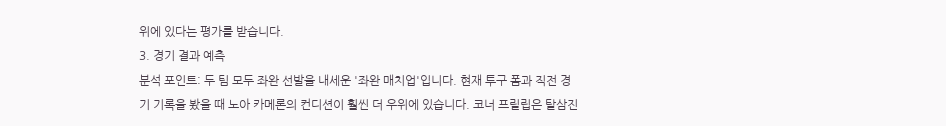위에 있다는 평가를 받습니다.
3. 경기 결과 예측
분석 포인트: 두 팀 모두 좌완 선발을 내세운 '좌완 매치업'입니다. 현재 투구 폼과 직전 경기 기록을 봤을 때 노아 카메론의 컨디션이 훨씬 더 우위에 있습니다. 코너 프릴립은 탈삼진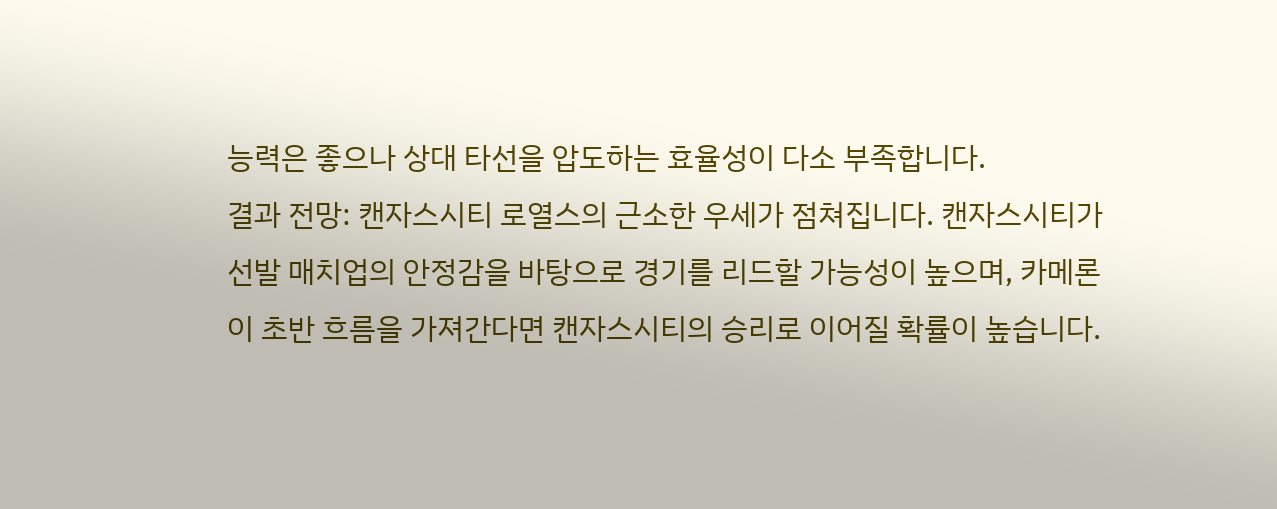능력은 좋으나 상대 타선을 압도하는 효율성이 다소 부족합니다.
결과 전망: 캔자스시티 로열스의 근소한 우세가 점쳐집니다. 캔자스시티가 선발 매치업의 안정감을 바탕으로 경기를 리드할 가능성이 높으며, 카메론이 초반 흐름을 가져간다면 캔자스시티의 승리로 이어질 확률이 높습니다.